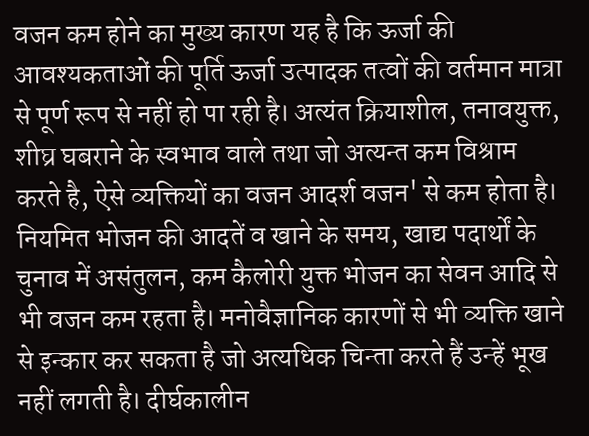वजन कम होने का मुख्य कारण यह है कि ऊर्जा की आवश्यकताओं की पूर्ति ऊर्जा उत्पादक तत्वों की वर्तमान मात्रा से पूर्ण रूप से नहीं हो पा रही है। अत्यंत क्रियाशील, तनावयुक्त, शीघ्र घबराने के स्वभाव वाले तथा जो अत्यन्त कम विश्राम करते है, ऐसे व्यक्तियों का वजन आदर्श वजन' से कम होता है।
नियमित भोजन की आदतें व खाने के समय, खाद्य पदार्थों के चुनाव में असंतुलन, कम कैलोरी युक्त भोजन का सेवन आदि से भी वजन कम रहता है। मनोवैज्ञानिक कारणों से भी व्यक्ति खाने से इन्कार कर सकता है जो अत्यधिक चिन्ता करते हैं उन्हें भूख नहीं लगती है। दीर्घकालीन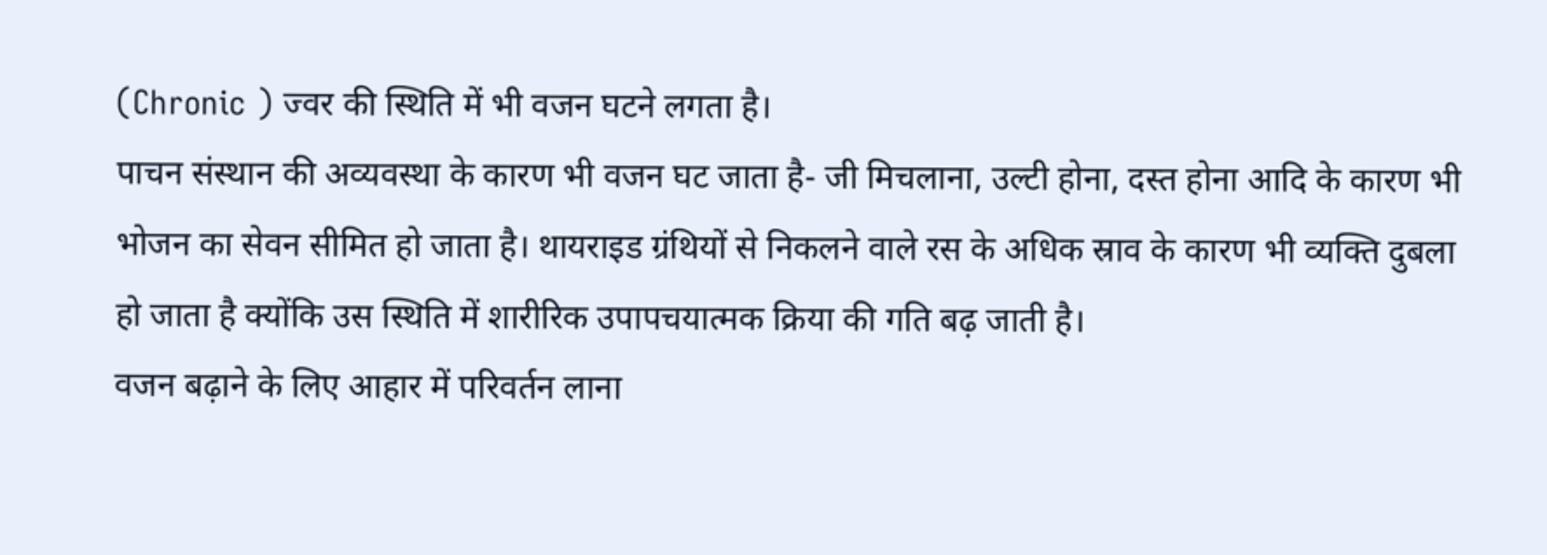(Chronic ) ज्वर की स्थिति में भी वजन घटने लगता है।
पाचन संस्थान की अव्यवस्था के कारण भी वजन घट जाता है- जी मिचलाना, उल्टी होना, दस्त होना आदि के कारण भी भोजन का सेवन सीमित हो जाता है। थायराइड ग्रंथियों से निकलने वाले रस के अधिक स्राव के कारण भी व्यक्ति दुबला हो जाता है क्योंकि उस स्थिति में शारीरिक उपापचयात्मक क्रिया की गति बढ़ जाती है।
वजन बढ़ाने के लिए आहार में परिवर्तन लाना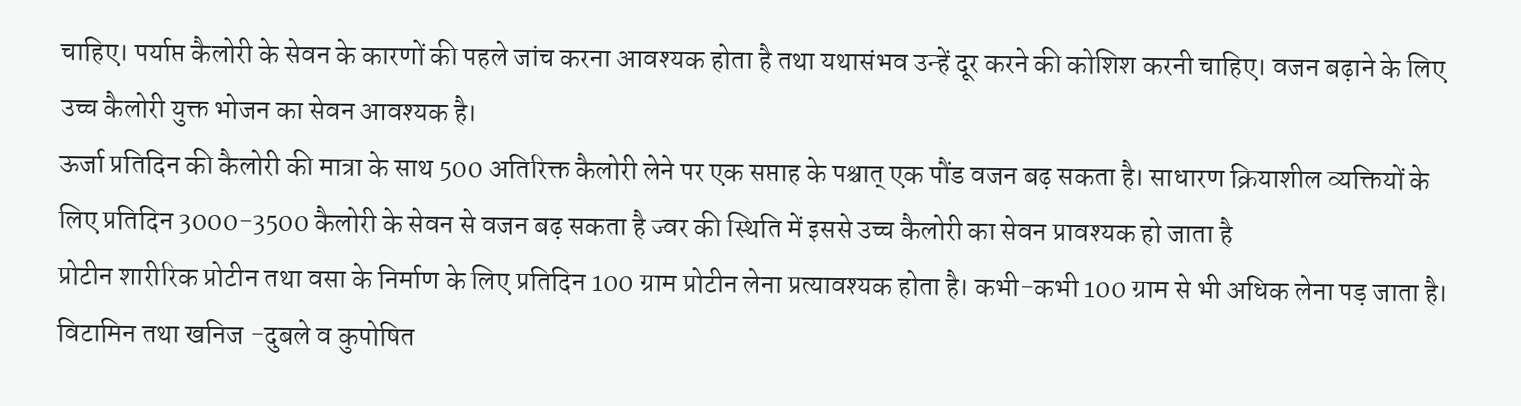चाहिए। पर्याप्त कैलोरी के सेवन के कारणों की पहले जांच करना आवश्यक होता है तथा यथासंभव उन्हें दूर करने की कोशिश करनी चाहिए। वजन बढ़ाने के लिए उच्च कैलोरी युक्त भोजन का सेवन आवश्यक है।
ऊर्जा प्रतिदिन की कैलोरी की मात्रा के साथ 500 अतिरिक्त कैलोरी लेने पर एक सप्ताह के पश्चात् एक पौंड वजन बढ़ सकता है। साधारण क्रियाशील व्यक्तियों के लिए प्रतिदिन 3000-3500 कैलोरी के सेवन से वजन बढ़ सकता है ज्वर की स्थिति में इससे उच्च कैलोरी का सेवन प्रावश्यक हो जाता है
प्रोटीन शारीरिक प्रोटीन तथा वसा के निर्माण के लिए प्रतिदिन 100 ग्राम प्रोटीन लेना प्रत्यावश्यक होता है। कभी-कभी 100 ग्राम से भी अधिक लेना पड़ जाता है।
विटामिन तथा खनिज -दुबले व कुपोषित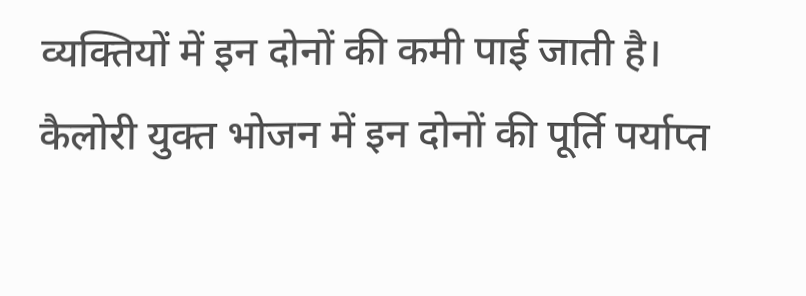व्यक्तियों में इन दोनों की कमी पाई जाती है। कैलोरी युक्त भोजन में इन दोनों की पूर्ति पर्याप्त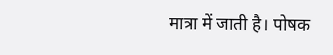मात्रा में जाती है। पोषक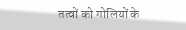तत्वों को गोलियों के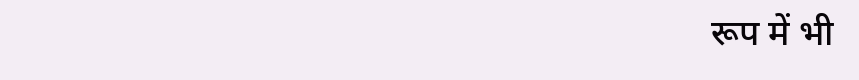रूप में भी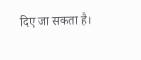दिए जा सकता है।